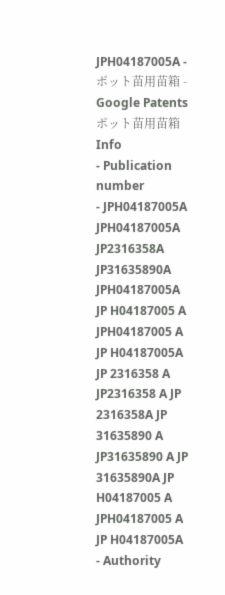JPH04187005A - ポット苗用苗箱 - Google Patents
ポット苗用苗箱Info
- Publication number
- JPH04187005A JPH04187005A JP2316358A JP31635890A JPH04187005A JP H04187005 A JPH04187005 A JP H04187005A JP 2316358 A JP2316358 A JP 2316358A JP 31635890 A JP31635890 A JP 31635890A JP H04187005 A JPH04187005 A JP H04187005A
- Authority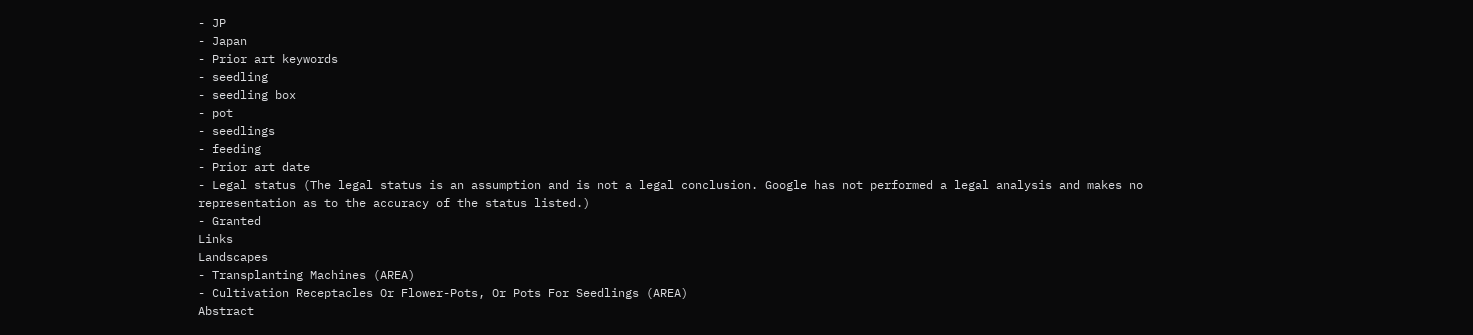- JP
- Japan
- Prior art keywords
- seedling
- seedling box
- pot
- seedlings
- feeding
- Prior art date
- Legal status (The legal status is an assumption and is not a legal conclusion. Google has not performed a legal analysis and makes no representation as to the accuracy of the status listed.)
- Granted
Links
Landscapes
- Transplanting Machines (AREA)
- Cultivation Receptacles Or Flower-Pots, Or Pots For Seedlings (AREA)
Abstract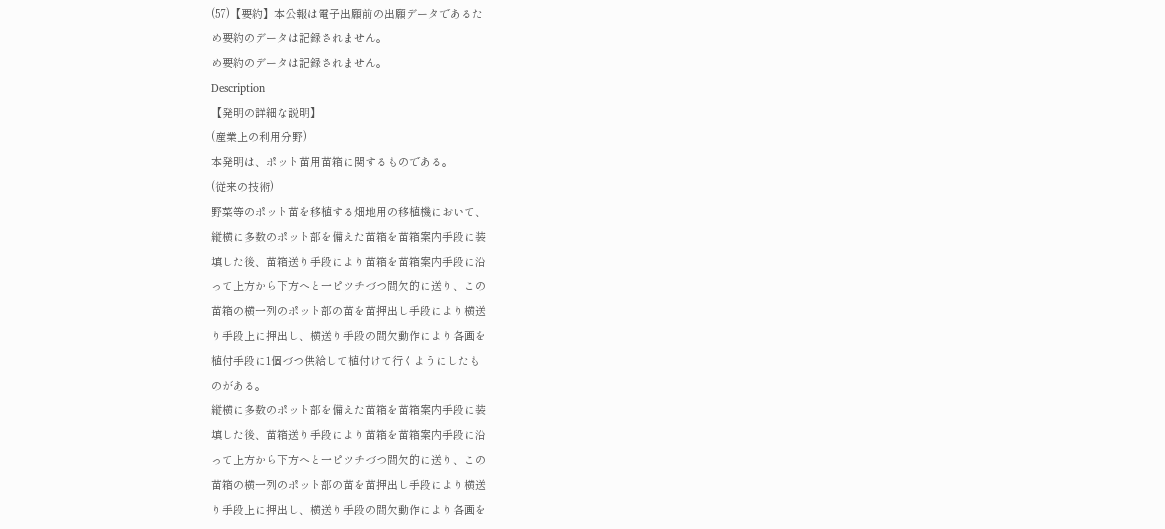(57)【要約】本公報は電子出願前の出願データであるた
め要約のデータは記録されません。
め要約のデータは記録されません。
Description
【発明の詳細な説明】
(産業上の利用分野)
本発明は、ポット苗用苗箱に関するものである。
(従来の技術)
野菜等のポット苗を移植する畑地用の移植機において、
縦横に多数のポット部を備えた苗箱を苗箱案内手段に装
填した後、苗箱送り手段により苗箱を苗箱案内手段に沿
って上方から下方へと一ピツチづつ間欠的に送り、この
苗箱の横一列のポット部の苗を苗押出し手段により横送
り手段上に押出し、横送り手段の間欠動作により各画を
植付手段に1個づつ供給して植付けて行くようにしたも
のがある。
縦横に多数のポット部を備えた苗箱を苗箱案内手段に装
填した後、苗箱送り手段により苗箱を苗箱案内手段に沿
って上方から下方へと一ピツチづつ間欠的に送り、この
苗箱の横一列のポット部の苗を苗押出し手段により横送
り手段上に押出し、横送り手段の間欠動作により各画を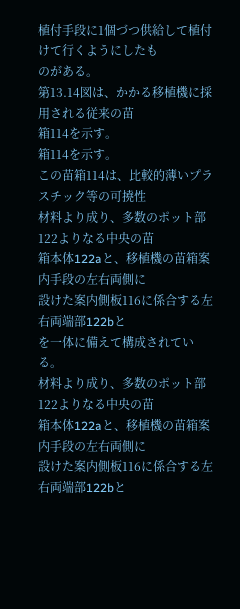植付手段に1個づつ供給して植付けて行くようにしたも
のがある。
第13.14図は、かかる移植機に採用される従来の苗
箱114を示す。
箱114を示す。
この苗箱114は、比較的薄いプラスチック等の可撓性
材料より成り、多数のポット部122よりなる中央の苗
箱本体122aと、移植機の苗箱案内手段の左右両側に
設けた案内側板116に係合する左右両端部122bと
を一体に備えて構成されている。
材料より成り、多数のポット部122よりなる中央の苗
箱本体122aと、移植機の苗箱案内手段の左右両側に
設けた案内側板116に係合する左右両端部122bと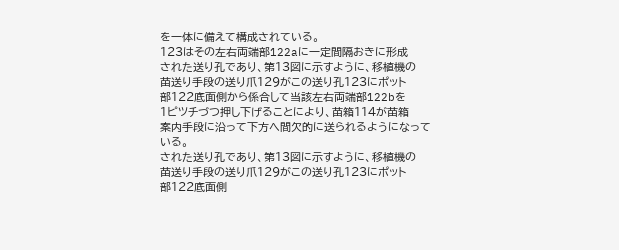を一体に備えて構成されている。
123はその左右両端部122aに一定間隔おきに形成
された送り孔であり、第13図に示すように、移植機の
苗送り手段の送り爪129がこの送り孔123にポット
部122底面側から係合して当該左右両端部122bを
1ピツチづつ押し下げることにより、苗箱114が苗箱
案内手段に沿って下方へ間欠的に送られるようになって
いる。
された送り孔であり、第13図に示すように、移植機の
苗送り手段の送り爪129がこの送り孔123にポット
部122底面側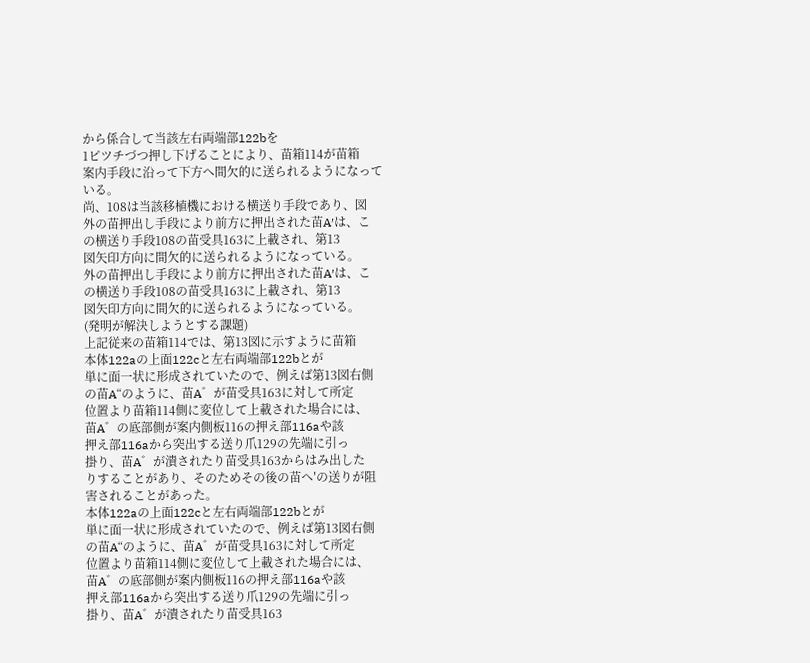から係合して当該左右両端部122bを
1ピツチづつ押し下げることにより、苗箱114が苗箱
案内手段に沿って下方へ間欠的に送られるようになって
いる。
尚、108は当該移植機における横送り手段であり、図
外の苗押出し手段により前方に押出された苗A′は、こ
の横送り手段108の苗受具163に上載され、第13
図矢印方向に間欠的に送られるようになっている。
外の苗押出し手段により前方に押出された苗A′は、こ
の横送り手段108の苗受具163に上載され、第13
図矢印方向に間欠的に送られるようになっている。
(発明が解決しようとする課題)
上記従来の苗箱114では、第13図に示すように苗箱
本体122aの上面122cと左右両端部122bとが
単に面一状に形成されていたので、例えば第13図右側
の苗A“のように、苗A゛が苗受具163に対して所定
位置より苗箱114側に変位して上載された場合には、
苗A゛の底部側が案内側板116の押え部116aや該
押え部116aから突出する送り爪129の先端に引っ
掛り、苗A゛が潰されたり苗受具163からはみ出した
りすることがあり、そのためその後の苗へ′の送りが阻
害されることがあった。
本体122aの上面122cと左右両端部122bとが
単に面一状に形成されていたので、例えば第13図右側
の苗A“のように、苗A゛が苗受具163に対して所定
位置より苗箱114側に変位して上載された場合には、
苗A゛の底部側が案内側板116の押え部116aや該
押え部116aから突出する送り爪129の先端に引っ
掛り、苗A゛が潰されたり苗受具163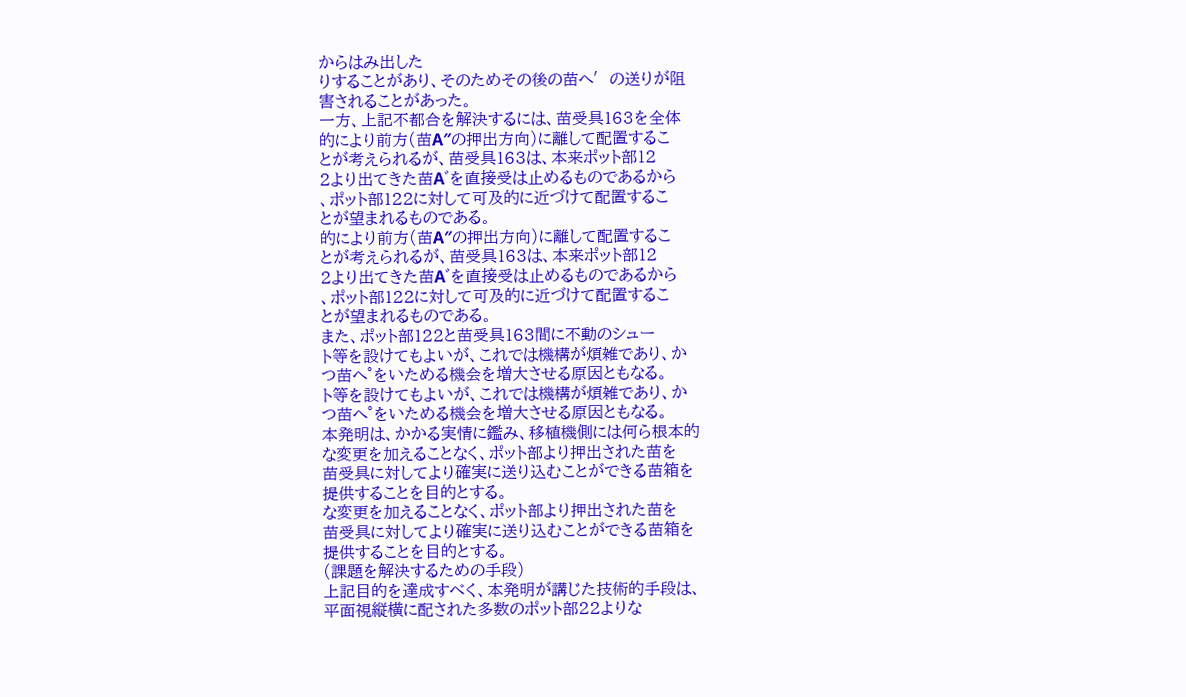からはみ出した
りすることがあり、そのためその後の苗へ′の送りが阻
害されることがあった。
一方、上記不都合を解決するには、苗受具163を全体
的により前方(苗A″の押出方向)に離して配置するこ
とが考えられるが、苗受具163は、本来ポット部12
2より出てきた苗A゛を直接受は止めるものであるから
、ポット部122に対して可及的に近づけて配置するこ
とが望まれるものである。
的により前方(苗A″の押出方向)に離して配置するこ
とが考えられるが、苗受具163は、本来ポット部12
2より出てきた苗A゛を直接受は止めるものであるから
、ポット部122に対して可及的に近づけて配置するこ
とが望まれるものである。
また、ポット部122と苗受具163間に不動のシュー
ト等を設けてもよいが、これでは機構が煩雑であり、か
つ苗へ°をいためる機会を増大させる原因ともなる。
ト等を設けてもよいが、これでは機構が煩雑であり、か
つ苗へ°をいためる機会を増大させる原因ともなる。
本発明は、かかる実情に鑑み、移植機側には何ら根本的
な変更を加えることなく、ポット部より押出された苗を
苗受具に対してより確実に送り込むことができる苗箱を
提供することを目的とする。
な変更を加えることなく、ポット部より押出された苗を
苗受具に対してより確実に送り込むことができる苗箱を
提供することを目的とする。
(課題を解決するための手段)
上記目的を達成すべく、本発明が講じた技術的手段は、
平面視縦横に配された多数のポット部22よりな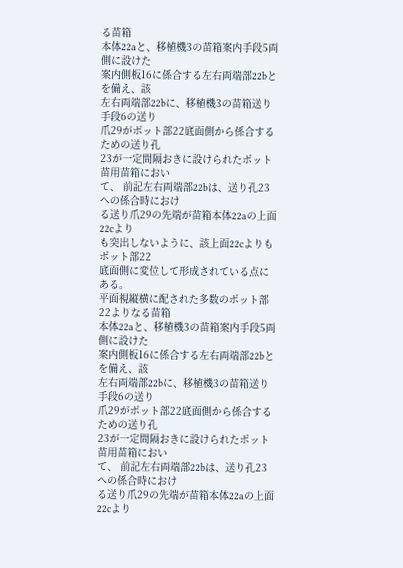る苗箱
本体22aと、移植機3の苗箱案内手段5両側に設けた
案内側板16に係合する左右両端部22bとを備え、該
左右両端部22bに、移植機3の苗箱送り手段6の送り
爪29がボット部22底面側から係合するための送り孔
23が一定間隔おきに設けられたポット苗用苗箱におい
て、 前記左右両端部22bは、送り孔23への係合時におけ
る送り爪29の先端が苗箱本体22aの上面22cより
も突出しないように、該上面22cよりもポット部22
底面側に変位して形成されている点にある。
平面視縦横に配された多数のポット部22よりなる苗箱
本体22aと、移植機3の苗箱案内手段5両側に設けた
案内側板16に係合する左右両端部22bとを備え、該
左右両端部22bに、移植機3の苗箱送り手段6の送り
爪29がボット部22底面側から係合するための送り孔
23が一定間隔おきに設けられたポット苗用苗箱におい
て、 前記左右両端部22bは、送り孔23への係合時におけ
る送り爪29の先端が苗箱本体22aの上面22cより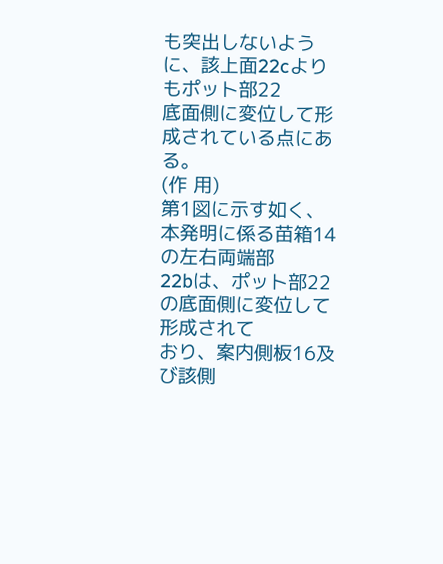も突出しないように、該上面22cよりもポット部22
底面側に変位して形成されている点にある。
(作 用)
第1図に示す如く、本発明に係る苗箱14の左右両端部
22bは、ポット部22の底面側に変位して形成されて
おり、案内側板16及び該側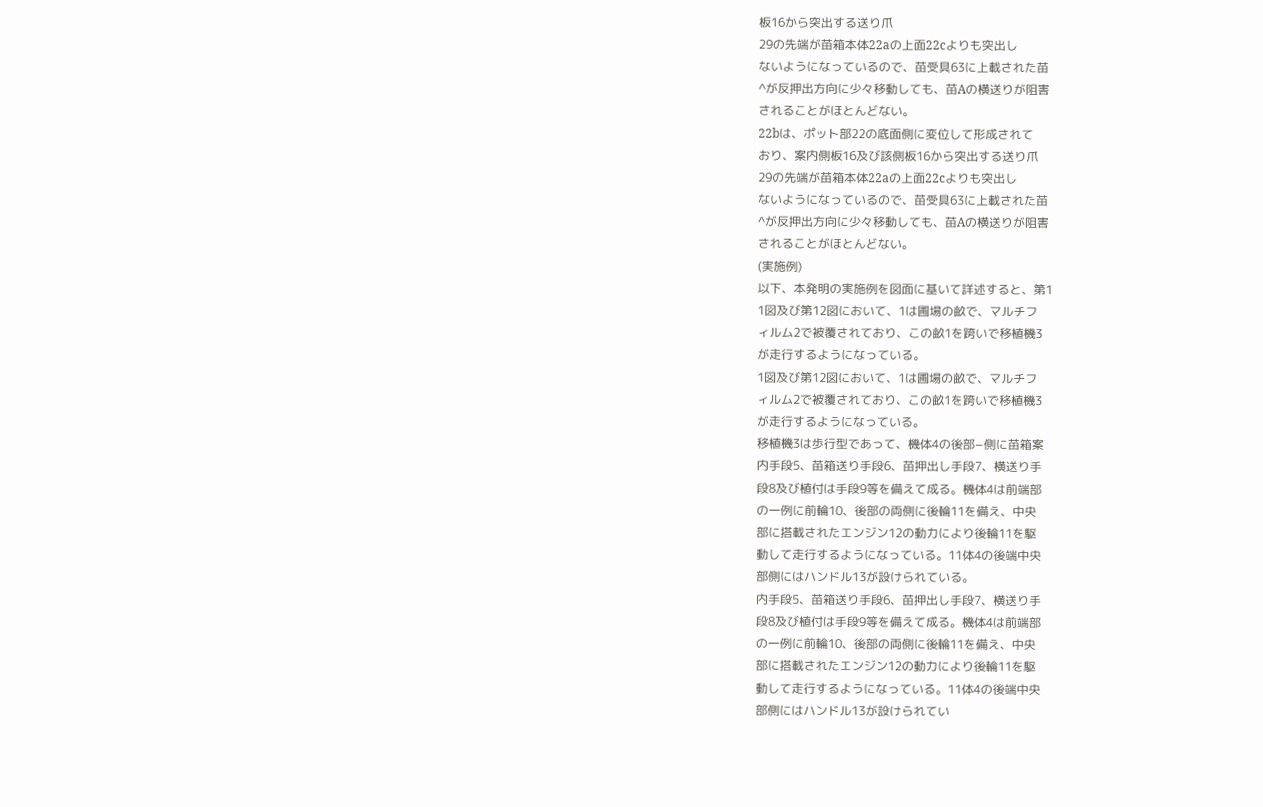板16から突出する送り爪
29の先端が苗箱本体22aの上面22cよりも突出し
ないようになっているので、苗受具63に上載された苗
^が反押出方向に少々移動しても、苗Aの横送りが阻害
されることがほとんどない。
22bは、ポット部22の底面側に変位して形成されて
おり、案内側板16及び該側板16から突出する送り爪
29の先端が苗箱本体22aの上面22cよりも突出し
ないようになっているので、苗受具63に上載された苗
^が反押出方向に少々移動しても、苗Aの横送りが阻害
されることがほとんどない。
(実施例)
以下、本発明の実施例を図面に基いて詳述すると、第1
1図及び第12図において、1は圃場の畝で、マルチフ
ィルム2で被覆されており、この畝1を跨いで移植機3
が走行するようになっている。
1図及び第12図において、1は圃場の畝で、マルチフ
ィルム2で被覆されており、この畝1を跨いで移植機3
が走行するようになっている。
移植機3は歩行型であって、機体4の後部−側に苗箱案
内手段5、苗箱送り手段6、苗押出し手段7、横送り手
段8及び植付は手段9等を備えて成る。機体4は前端部
の一例に前輪10、後部の両側に後輪11を備え、中央
部に搭載されたエンジン12の動力により後輪11を駆
動して走行するようになっている。11体4の後端中央
部側にはハンドル13が設けられている。
内手段5、苗箱送り手段6、苗押出し手段7、横送り手
段8及び植付は手段9等を備えて成る。機体4は前端部
の一例に前輪10、後部の両側に後輪11を備え、中央
部に搭載されたエンジン12の動力により後輪11を駆
動して走行するようになっている。11体4の後端中央
部側にはハンドル13が設けられてい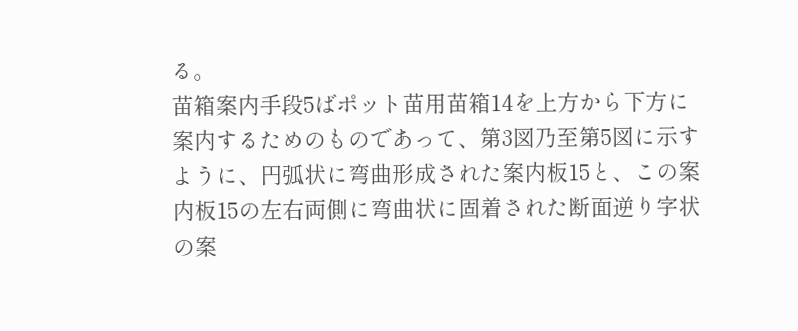る。
苗箱案内手段5ばポット苗用苗箱14を上方から下方に
案内するためのものであって、第3図乃至第5図に示す
ように、円弧状に弯曲形成された案内板15と、この案
内板15の左右両側に弯曲状に固着された断面逆り字状
の案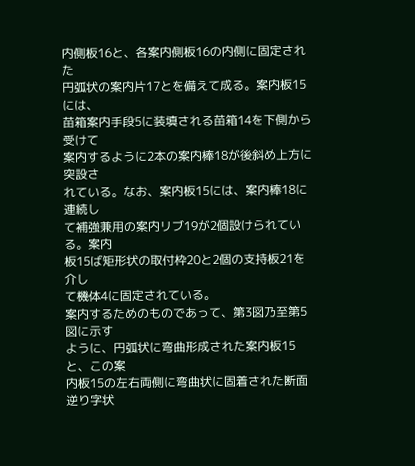内側板16と、各案内側板16の内側に固定された
円弧状の案内片17とを備えて成る。案内板15には、
苗箱案内手段5に装填される苗箱14を下側から受けて
案内するように2本の案内棒18が後斜め上方に突設さ
れている。なお、案内板15には、案内棒18に連続し
て補強兼用の案内リブ19が2個設けられている。案内
板15ば矩形状の取付枠20と2個の支持板21を介し
て機体4に固定されている。
案内するためのものであって、第3図乃至第5図に示す
ように、円弧状に弯曲形成された案内板15と、この案
内板15の左右両側に弯曲状に固着された断面逆り字状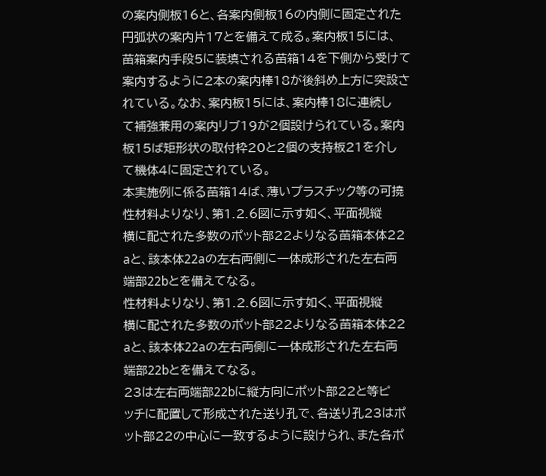の案内側板16と、各案内側板16の内側に固定された
円弧状の案内片17とを備えて成る。案内板15には、
苗箱案内手段5に装填される苗箱14を下側から受けて
案内するように2本の案内棒18が後斜め上方に突設さ
れている。なお、案内板15には、案内棒18に連続し
て補強兼用の案内リブ19が2個設けられている。案内
板15ば矩形状の取付枠20と2個の支持板21を介し
て機体4に固定されている。
本実施例に係る苗箱14ば、薄いプラスチック等の可撓
性材料よりなり、第1.2.6図に示す如く、平面視縦
横に配された多数のポット部22よりなる苗箱本体22
aと、該本体22aの左右両側に一体成形された左右両
端部22bとを備えてなる。
性材料よりなり、第1.2.6図に示す如く、平面視縦
横に配された多数のポット部22よりなる苗箱本体22
aと、該本体22aの左右両側に一体成形された左右両
端部22bとを備えてなる。
23は左右両端部22bに縦方向にポット部22と等ピ
ッチに配置して形成された送り孔で、各送り孔23はポ
ット部22の中心に一致するように設けられ、また各ポ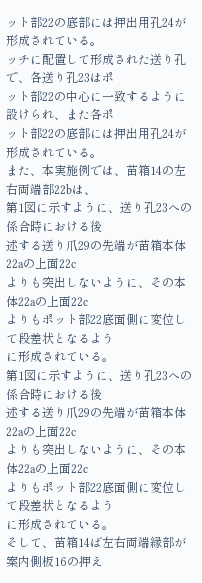ット部22の底部には押出用孔24が形成されている。
ッチに配置して形成された送り孔で、各送り孔23はポ
ット部22の中心に一致するように設けられ、また各ポ
ット部22の底部には押出用孔24が形成されている。
また、本実施例では、苗箱14の左右両端部22bは、
第1図に示すように、送り孔23への係合時における後
述する送り爪29の先端が苗箱本体22aの上面22c
よりも突出しないように、その本体22aの上面22c
よりもポット部22底面側に変位して段差状となるよう
に形成されている。
第1図に示すように、送り孔23への係合時における後
述する送り爪29の先端が苗箱本体22aの上面22c
よりも突出しないように、その本体22aの上面22c
よりもポット部22底面側に変位して段差状となるよう
に形成されている。
そして、苗箱14ば左右両端縁部が案内側板16の押え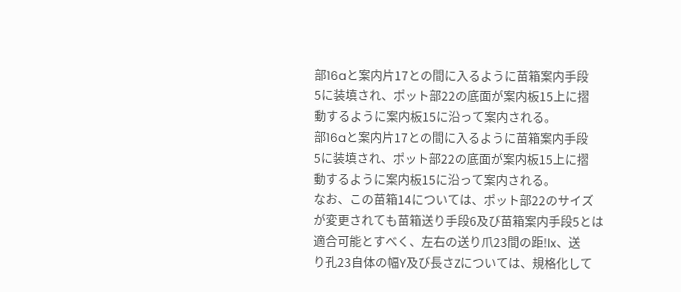部16aと案内片17との間に入るように苗箱案内手段
5に装填され、ポット部22の底面が案内板15上に摺
動するように案内板15に沿って案内される。
部16aと案内片17との間に入るように苗箱案内手段
5に装填され、ポット部22の底面が案内板15上に摺
動するように案内板15に沿って案内される。
なお、この苗箱14については、ポット部22のサイズ
が変更されても苗箱送り手段6及び苗箱案内手段5とは
適合可能とすべく、左右の送り爪23間の距!lx、送
り孔23自体の幅Y及び長さZについては、規格化して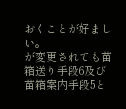おくことが好ましい。
が変更されても苗箱送り手段6及び苗箱案内手段5と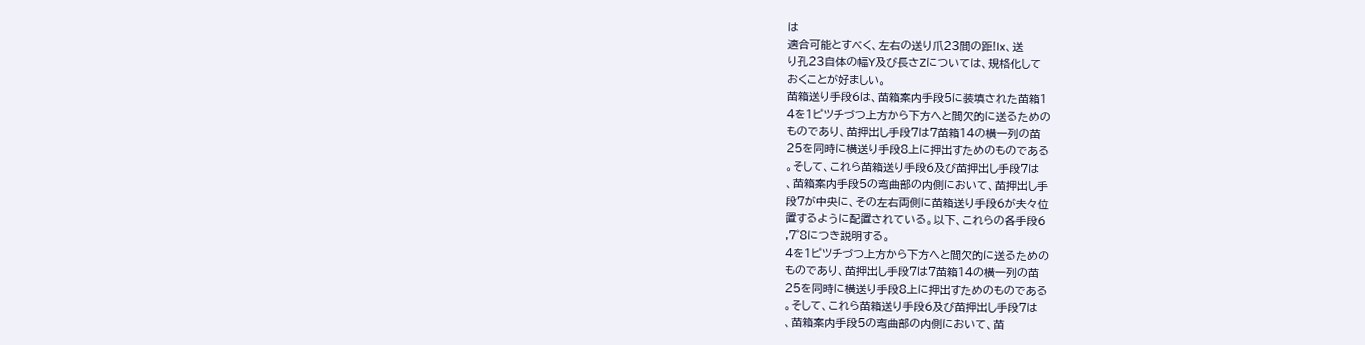は
適合可能とすべく、左右の送り爪23間の距!lx、送
り孔23自体の幅Y及び長さZについては、規格化して
おくことが好ましい。
苗箱送り手段6は、苗箱案内手段5に装填された苗箱1
4を1ピツチづつ上方から下方へと間欠的に送るための
ものであり、苗押出し手段7は7苗箱14の横一列の苗
25を同時に横送り手段8上に押出すためのものである
。そして、これら苗箱送り手段6及び苗押出し手段7は
、苗箱案内手段5の弯曲部の内側において、苗押出し手
段7が中央に、その左右両側に苗箱送り手段6が夫々位
置するように配置されている。以下、これらの各手段6
,7゜8につき説明する。
4を1ピツチづつ上方から下方へと間欠的に送るための
ものであり、苗押出し手段7は7苗箱14の横一列の苗
25を同時に横送り手段8上に押出すためのものである
。そして、これら苗箱送り手段6及び苗押出し手段7は
、苗箱案内手段5の弯曲部の内側において、苗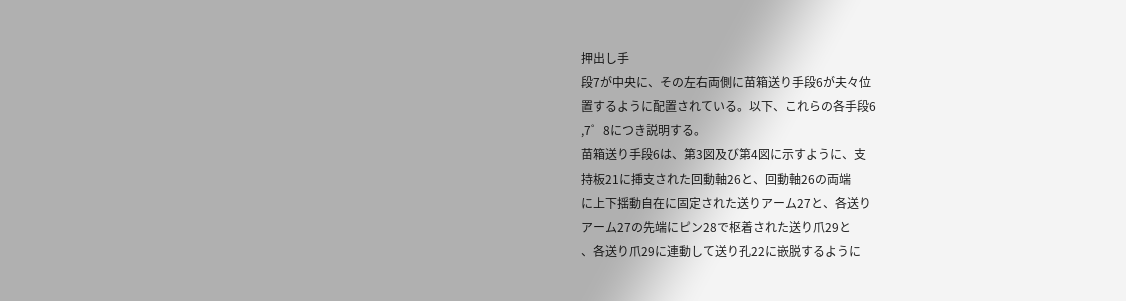押出し手
段7が中央に、その左右両側に苗箱送り手段6が夫々位
置するように配置されている。以下、これらの各手段6
,7゜8につき説明する。
苗箱送り手段6は、第3図及び第4図に示すように、支
持板21に挿支された回動軸26と、回動軸26の両端
に上下揺動自在に固定された送りアーム27と、各送り
アーム27の先端にピン28で枢着された送り爪29と
、各送り爪29に連動して送り孔22に嵌脱するように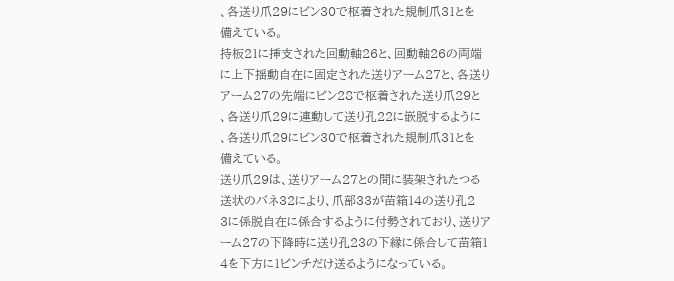、各送り爪29にビン30で枢着された規制爪31とを
備えている。
持板21に挿支された回動軸26と、回動軸26の両端
に上下揺動自在に固定された送りアーム27と、各送り
アーム27の先端にピン28で枢着された送り爪29と
、各送り爪29に連動して送り孔22に嵌脱するように
、各送り爪29にビン30で枢着された規制爪31とを
備えている。
送り爪29は、送りアーム27との間に装架されたつる
送状のバネ32により、爪部33が苗箱14の送り孔2
3に係脱自在に係合するように付勢されており、送りア
ーム27の下降時に送り孔23の下縁に係合して苗箱1
4を下方に1ピンチだけ送るようになっている。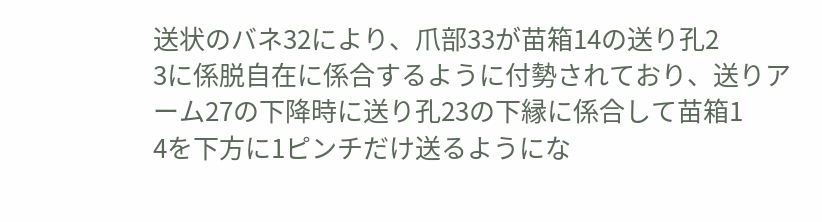送状のバネ32により、爪部33が苗箱14の送り孔2
3に係脱自在に係合するように付勢されており、送りア
ーム27の下降時に送り孔23の下縁に係合して苗箱1
4を下方に1ピンチだけ送るようにな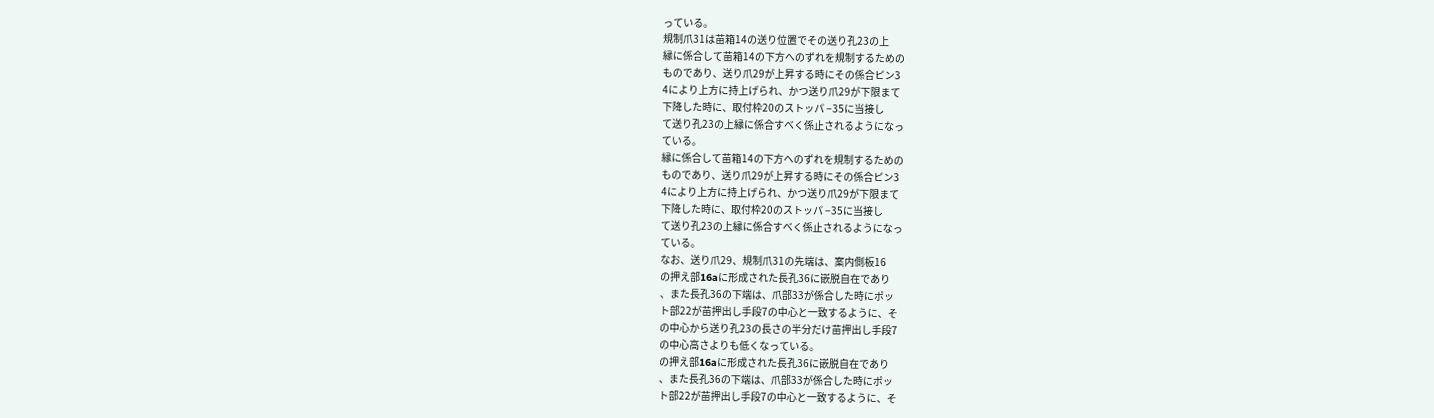っている。
規制爪31は苗箱14の送り位置でその送り孔23の上
縁に係合して苗箱14の下方へのずれを規制するための
ものであり、送り爪29が上昇する時にその係合ピン3
4により上方に持上げられ、かつ送り爪29が下限まて
下降した時に、取付枠20のストッパ −35に当接し
て送り孔23の上縁に係合すべく係止されるようになっ
ている。
縁に係合して苗箱14の下方へのずれを規制するための
ものであり、送り爪29が上昇する時にその係合ピン3
4により上方に持上げられ、かつ送り爪29が下限まて
下降した時に、取付枠20のストッパ −35に当接し
て送り孔23の上縁に係合すべく係止されるようになっ
ている。
なお、送り爪29、規制爪31の先端は、案内側板16
の押え部16aに形成された長孔36に嵌脱自在であり
、また長孔36の下端は、爪部33が係合した時にポッ
ト部22が苗押出し手段7の中心と一致するように、そ
の中心から送り孔23の長さの半分だけ苗押出し手段7
の中心高さよりも低くなっている。
の押え部16aに形成された長孔36に嵌脱自在であり
、また長孔36の下端は、爪部33が係合した時にポッ
ト部22が苗押出し手段7の中心と一致するように、そ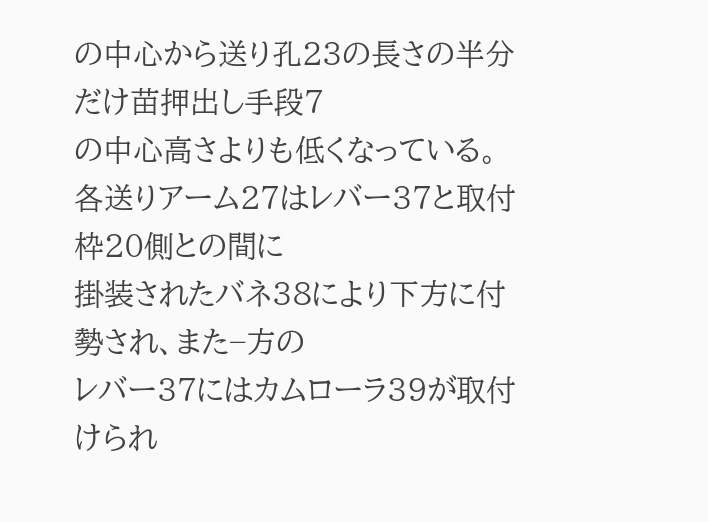の中心から送り孔23の長さの半分だけ苗押出し手段7
の中心高さよりも低くなっている。
各送りアーム27はレバー37と取付枠20側との間に
掛装されたバネ38により下方に付勢され、また−方の
レバー37にはカムローラ39が取付けられ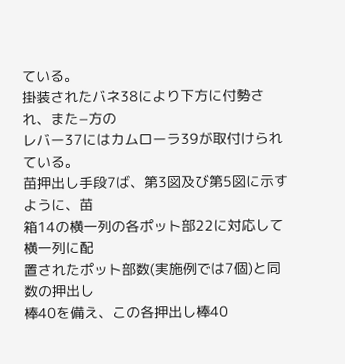ている。
掛装されたバネ38により下方に付勢され、また−方の
レバー37にはカムローラ39が取付けられている。
苗押出し手段7ば、第3図及び第5図に示すように、苗
箱14の横一列の各ポット部22に対応して横一列に配
置されたポット部数(実施例では7個)と同数の押出し
棒40を備え、この各押出し棒40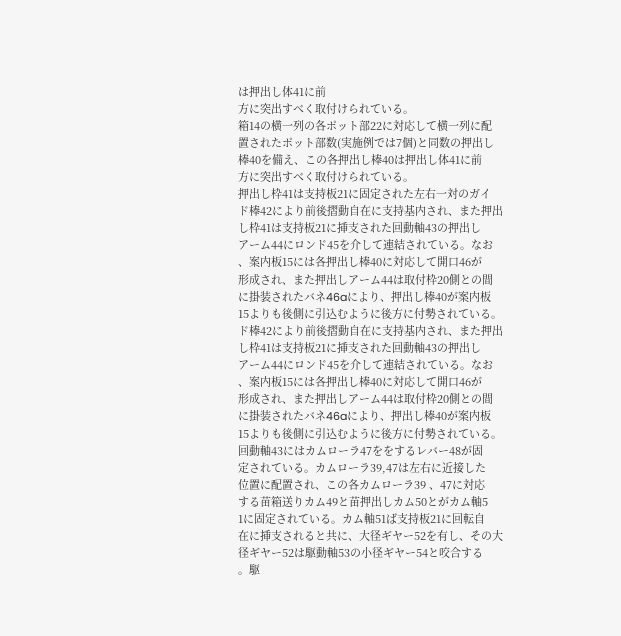は押出し体41に前
方に突出すべく取付けられている。
箱14の横一列の各ポット部22に対応して横一列に配
置されたポット部数(実施例では7個)と同数の押出し
棒40を備え、この各押出し棒40は押出し体41に前
方に突出すべく取付けられている。
押出し枠41は支持板21に固定された左右一対のガイ
ド棒42により前後摺動自在に支持基内され、また押出
し枠41は支持板21に挿支された回動軸43の押出し
アーム44にロンド45を介して連結されている。なお
、案内板15には各押出し棒40に対応して開口46が
形成され、また押出しアーム44は取付枠20側との間
に掛装されたバネ46aにより、押出し棒40が案内板
15よりも後側に引込むように後方に付勢されている。
ド棒42により前後摺動自在に支持基内され、また押出
し枠41は支持板21に挿支された回動軸43の押出し
アーム44にロンド45を介して連結されている。なお
、案内板15には各押出し棒40に対応して開口46が
形成され、また押出しアーム44は取付枠20側との間
に掛装されたバネ46aにより、押出し棒40が案内板
15よりも後側に引込むように後方に付勢されている。
回動軸43にはカムローラ47ををするレバー48が固
定されている。カムローラ39,47は左右に近接した
位置に配置され、この各カムローラ39 、47に対応
する苗箱送りカム49と苗押出しカム50とがカム軸5
1に固定されている。カム軸51ば支持板21に回転自
在に挿支されると共に、大径ギヤー52を有し、その大
径ギヤー52は駆動軸53の小径ギヤー54と咬合する
。駆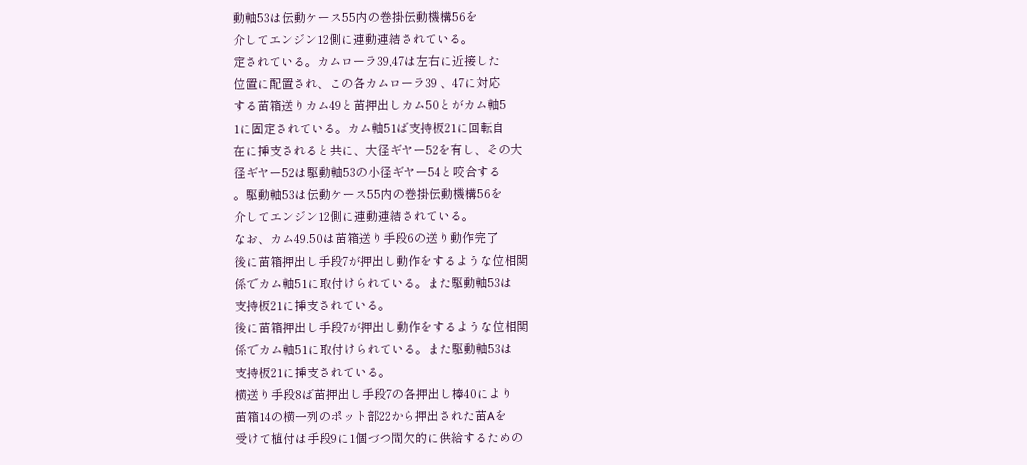動軸53は伝動ケース55内の巻掛伝動機構56を
介してエンジン12側に連動連結されている。
定されている。カムローラ39,47は左右に近接した
位置に配置され、この各カムローラ39 、47に対応
する苗箱送りカム49と苗押出しカム50とがカム軸5
1に固定されている。カム軸51ば支持板21に回転自
在に挿支されると共に、大径ギヤー52を有し、その大
径ギヤー52は駆動軸53の小径ギヤー54と咬合する
。駆動軸53は伝動ケース55内の巻掛伝動機構56を
介してエンジン12側に連動連結されている。
なお、カム49.50は苗箱送り手段6の送り動作完了
後に苗箱押出し手段7が押出し動作をするような位相関
係でカム軸51に取付けられている。また駆動軸53は
支持板21に挿支されている。
後に苗箱押出し手段7が押出し動作をするような位相関
係でカム軸51に取付けられている。また駆動軸53は
支持板21に挿支されている。
横送り手段8ば苗押出し手段7の各押出し棒40により
苗箱14の横一列のポット部22から押出された苗Aを
受けて植付は手段9に1個づつ間欠的に供給するための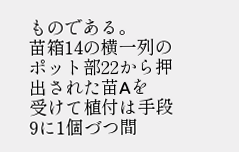ものである。
苗箱14の横一列のポット部22から押出された苗Aを
受けて植付は手段9に1個づつ間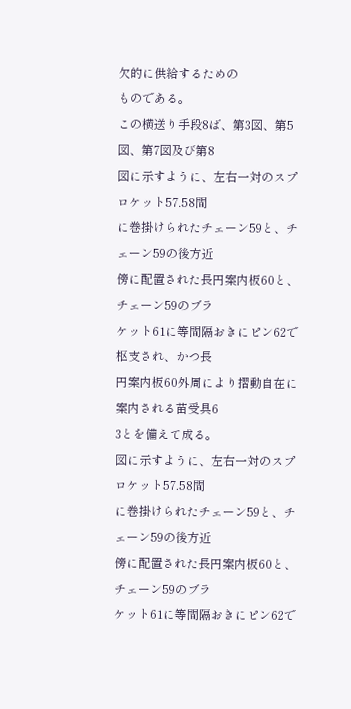欠的に供給するための
ものである。
この横送り手段8ば、第3図、第5図、第7図及び第8
図に示すように、左右一対のスプロケット57.58間
に巻掛けられたチェーン59と、チェーン59の後方近
傍に配置された長円案内板60と、チェーン59のブラ
ケット61に等間隔おきにピン62で枢支され、かつ長
円案内板60外周により摺動自在に案内される苗受具6
3とを備えて成る。
図に示すように、左右一対のスプロケット57.58間
に巻掛けられたチェーン59と、チェーン59の後方近
傍に配置された長円案内板60と、チェーン59のブラ
ケット61に等間隔おきにピン62で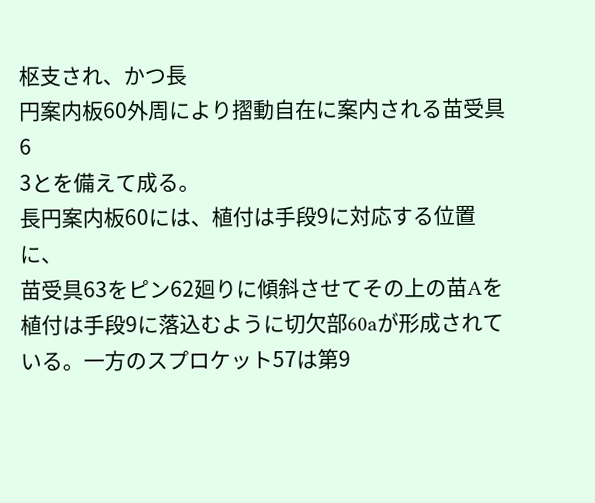枢支され、かつ長
円案内板60外周により摺動自在に案内される苗受具6
3とを備えて成る。
長円案内板60には、植付は手段9に対応する位置に、
苗受具63をピン62廻りに傾斜させてその上の苗Aを
植付は手段9に落込むように切欠部60aが形成されて
いる。一方のスプロケット57は第9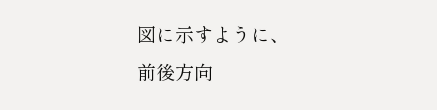図に示すように、
前後方向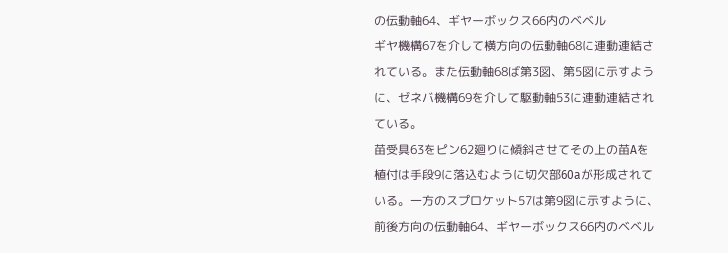の伝動軸64、ギヤーボックス66内のベベル
ギヤ機構67を介して横方向の伝動軸68に連動連結さ
れている。また伝動軸68ば第3図、第5図に示すよう
に、ゼネバ機構69を介して駆動軸53に連動連結され
ている。
苗受具63をピン62廻りに傾斜させてその上の苗Aを
植付は手段9に落込むように切欠部60aが形成されて
いる。一方のスプロケット57は第9図に示すように、
前後方向の伝動軸64、ギヤーボックス66内のベベル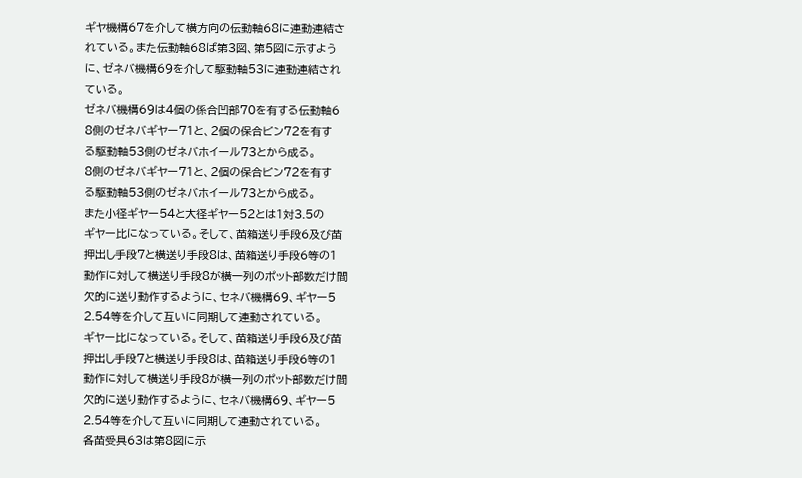ギヤ機構67を介して横方向の伝動軸68に連動連結さ
れている。また伝動軸68ば第3図、第5図に示すよう
に、ゼネバ機構69を介して駆動軸53に連動連結され
ている。
ゼネバ機構69は4個の係合凹部70を有する伝動軸6
8側のゼネバギヤー71と、2個の保合ビン72を有す
る駆動軸53側のゼネバホイール73とから成る。
8側のゼネバギヤー71と、2個の保合ビン72を有す
る駆動軸53側のゼネバホイール73とから成る。
また小径ギヤー54と大径ギヤー52とは1対3.5の
ギヤー比になっている。そして、苗箱送り手段6及び苗
押出し手段7と横送り手段8は、苗箱送り手段6等の1
動作に対して横送り手段8が横一列のポット部数だけ間
欠的に送り動作するように、セネバ機構69、ギヤー5
2.54等を介して互いに同期して連動されている。
ギヤー比になっている。そして、苗箱送り手段6及び苗
押出し手段7と横送り手段8は、苗箱送り手段6等の1
動作に対して横送り手段8が横一列のポット部数だけ間
欠的に送り動作するように、セネバ機構69、ギヤー5
2.54等を介して互いに同期して連動されている。
各苗受具63は第8図に示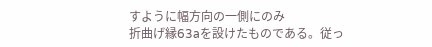すように幅方向の一側にのみ
折曲げ縁63aを設けたものである。従っ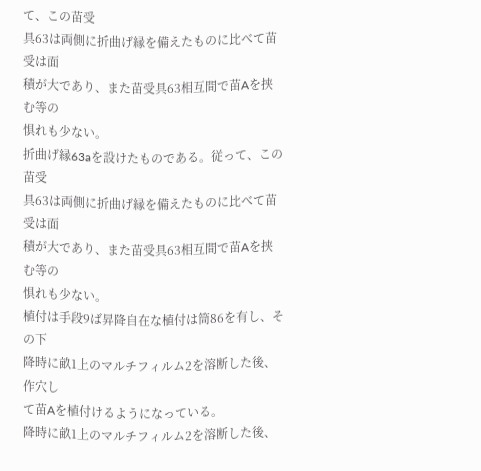て、この苗受
具63は両側に折曲げ縁を備えたものに比べて苗受は面
積が大であり、また苗受具63相互間で苗Aを挟む等の
惧れも少ない。
折曲げ縁63aを設けたものである。従って、この苗受
具63は両側に折曲げ縁を備えたものに比べて苗受は面
積が大であり、また苗受具63相互間で苗Aを挟む等の
惧れも少ない。
植付は手段9ば昇降自在な植付は筒86を有し、その下
降時に畝1上のマルチフィルム2を溶断した後、作穴し
て苗Aを植付けるようになっている。
降時に畝1上のマルチフィルム2を溶断した後、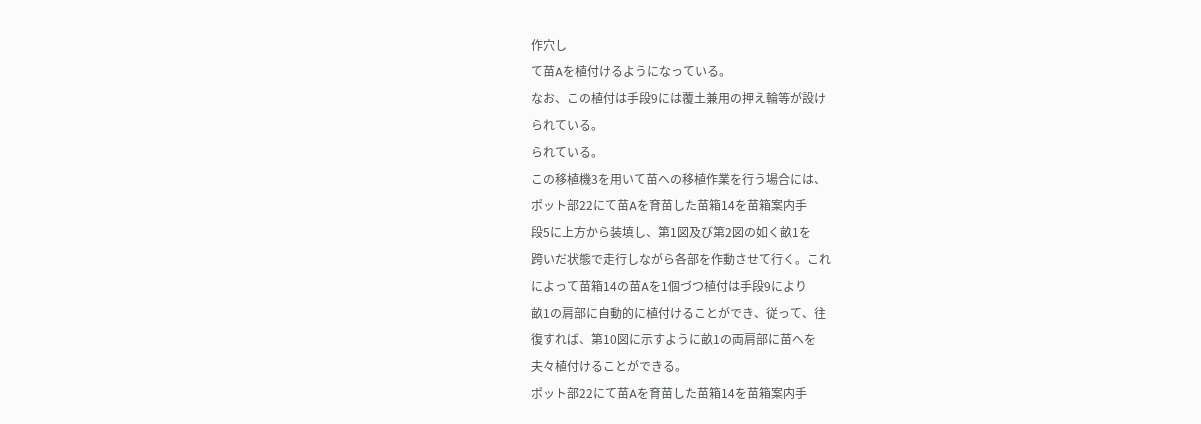作穴し
て苗Aを植付けるようになっている。
なお、この植付は手段9には覆土兼用の押え輪等が設け
られている。
られている。
この移植機3を用いて苗への移植作業を行う場合には、
ポット部22にて苗Aを育苗した苗箱14を苗箱案内手
段5に上方から装填し、第1図及び第2図の如く畝1を
跨いだ状態で走行しながら各部を作動させて行く。これ
によって苗箱14の苗Aを1個づつ植付は手段9により
畝1の肩部に自動的に植付けることができ、従って、往
復すれば、第10図に示すように畝1の両肩部に苗へを
夫々植付けることができる。
ポット部22にて苗Aを育苗した苗箱14を苗箱案内手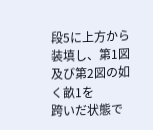段5に上方から装填し、第1図及び第2図の如く畝1を
跨いだ状態で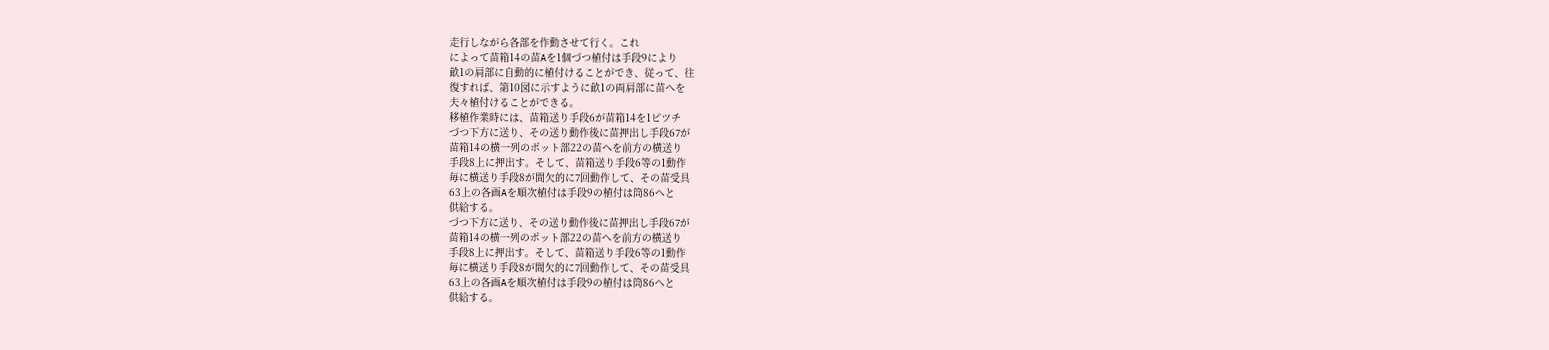走行しながら各部を作動させて行く。これ
によって苗箱14の苗Aを1個づつ植付は手段9により
畝1の肩部に自動的に植付けることができ、従って、往
復すれば、第10図に示すように畝1の両肩部に苗へを
夫々植付けることができる。
移植作業時には、苗箱送り手段6が苗箱14を1ピツチ
づつ下方に送り、その送り動作後に苗押出し手段67が
苗箱14の横一列のポット部22の苗へを前方の横送り
手段8上に押出す。そして、苗箱送り手段6等の1動作
毎に横送り手段8が間欠的に7回動作して、その苗受具
63上の各画Aを順次植付は手段9の植付は筒86へと
供給する。
づつ下方に送り、その送り動作後に苗押出し手段67が
苗箱14の横一列のポット部22の苗へを前方の横送り
手段8上に押出す。そして、苗箱送り手段6等の1動作
毎に横送り手段8が間欠的に7回動作して、その苗受具
63上の各画Aを順次植付は手段9の植付は筒86へと
供給する。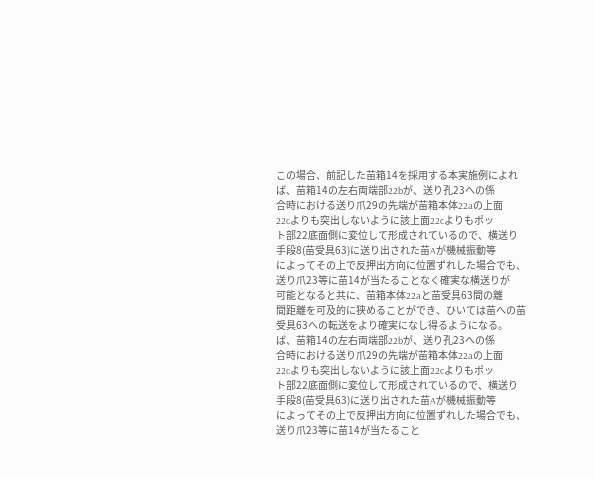この場合、前記した苗箱14を採用する本実施例によれ
ば、苗箱14の左右両端部22bが、送り孔23への係
合時における送り爪29の先端が苗箱本体22aの上面
22cよりも突出しないように該上面22cよりもポッ
ト部22底面側に変位して形成されているので、横送り
手段8(苗受具63)に送り出された苗Aが機械振動等
によってその上で反押出方向に位置ずれした場合でも、
送り爪23等に苗14が当たることなく確実な横送りが
可能となると共に、苗箱本体22aと苗受具63間の離
間距離を可及的に狭めることができ、ひいては苗への苗
受具63への転送をより確実になし得るようになる。
ば、苗箱14の左右両端部22bが、送り孔23への係
合時における送り爪29の先端が苗箱本体22aの上面
22cよりも突出しないように該上面22cよりもポッ
ト部22底面側に変位して形成されているので、横送り
手段8(苗受具63)に送り出された苗Aが機械振動等
によってその上で反押出方向に位置ずれした場合でも、
送り爪23等に苗14が当たること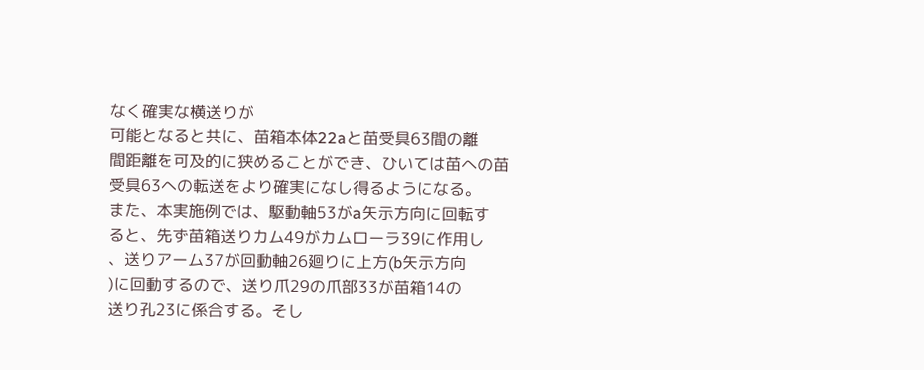なく確実な横送りが
可能となると共に、苗箱本体22aと苗受具63間の離
間距離を可及的に狭めることができ、ひいては苗への苗
受具63への転送をより確実になし得るようになる。
また、本実施例では、駆動軸53がa矢示方向に回転す
ると、先ず苗箱送りカム49がカムローラ39に作用し
、送りアーム37が回動軸26廻りに上方(b矢示方向
)に回動するので、送り爪29の爪部33が苗箱14の
送り孔23に係合する。そし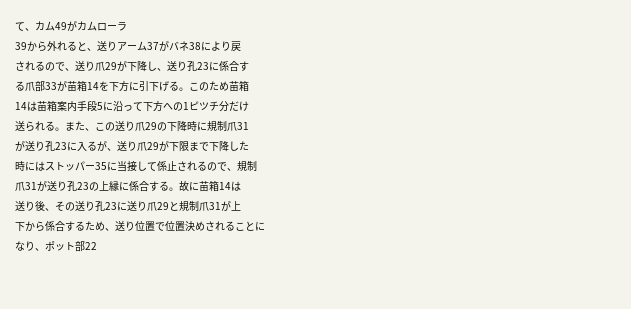て、カム49がカムローラ
39から外れると、送りアーム37がバネ38により戻
されるので、送り爪29が下降し、送り孔23に係合す
る爪部33が苗箱14を下方に引下げる。このため苗箱
14は苗箱案内手段5に沿って下方への1ピツチ分だけ
送られる。また、この送り爪29の下降時に規制爪31
が送り孔23に入るが、送り爪29が下限まで下降した
時にはストッパー35に当接して係止されるので、規制
爪31が送り孔23の上縁に係合する。故に苗箱14は
送り後、その送り孔23に送り爪29と規制爪31が上
下から係合するため、送り位置で位置決めされることに
なり、ポット部22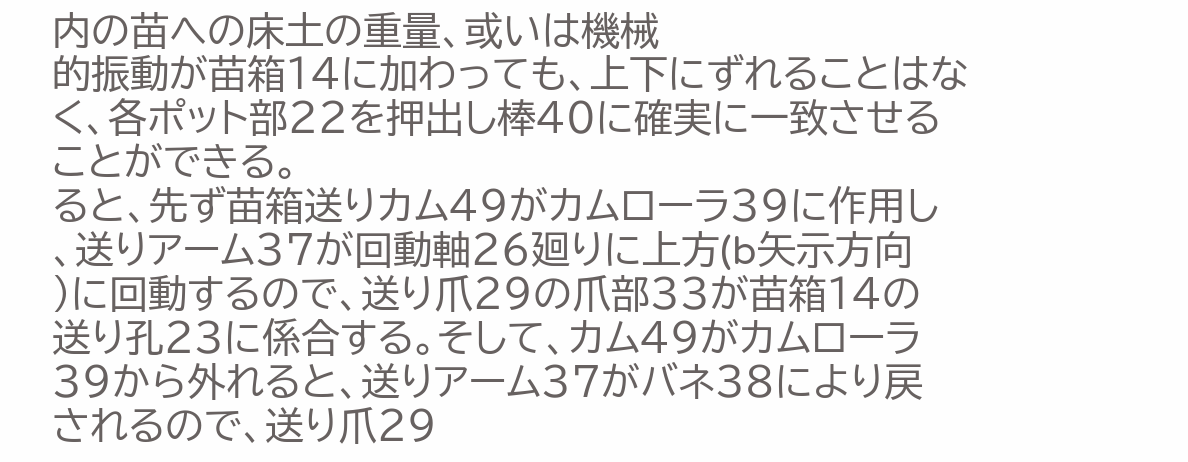内の苗への床土の重量、或いは機械
的振動が苗箱14に加わっても、上下にずれることはな
く、各ポット部22を押出し棒40に確実に一致させる
ことができる。
ると、先ず苗箱送りカム49がカムローラ39に作用し
、送りアーム37が回動軸26廻りに上方(b矢示方向
)に回動するので、送り爪29の爪部33が苗箱14の
送り孔23に係合する。そして、カム49がカムローラ
39から外れると、送りアーム37がバネ38により戻
されるので、送り爪29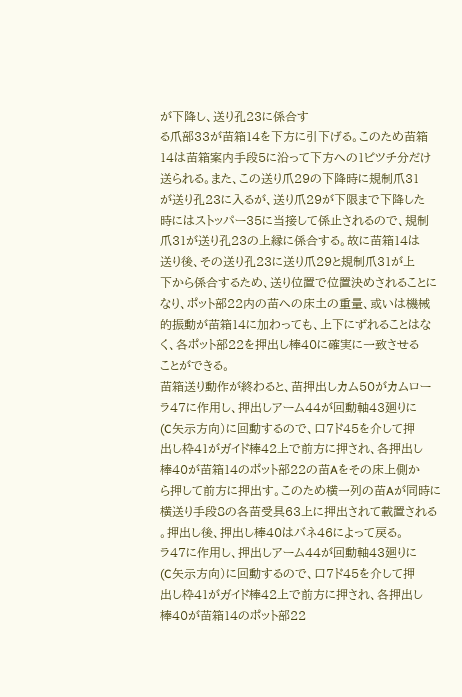が下降し、送り孔23に係合す
る爪部33が苗箱14を下方に引下げる。このため苗箱
14は苗箱案内手段5に沿って下方への1ピツチ分だけ
送られる。また、この送り爪29の下降時に規制爪31
が送り孔23に入るが、送り爪29が下限まで下降した
時にはストッパー35に当接して係止されるので、規制
爪31が送り孔23の上縁に係合する。故に苗箱14は
送り後、その送り孔23に送り爪29と規制爪31が上
下から係合するため、送り位置で位置決めされることに
なり、ポット部22内の苗への床土の重量、或いは機械
的振動が苗箱14に加わっても、上下にずれることはな
く、各ポット部22を押出し棒40に確実に一致させる
ことができる。
苗箱送り動作が終わると、苗押出しカム50がカムロー
ラ47に作用し、押出しアーム44が回動軸43廻りに
(C矢示方向)に回動するので、口7ド45を介して押
出し枠41がガイド棒42上で前方に押され、各押出し
棒40が苗箱14のポット部22の苗Aをその床上側か
ら押して前方に押出す。このため横一列の苗Aが同時に
横送り手段8の各苗受具63上に押出されて載置される
。押出し後、押出し棒40はバネ46によって戻る。
ラ47に作用し、押出しアーム44が回動軸43廻りに
(C矢示方向)に回動するので、口7ド45を介して押
出し枠41がガイド棒42上で前方に押され、各押出し
棒40が苗箱14のポット部22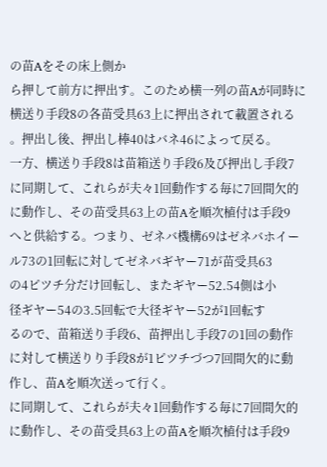の苗Aをその床上側か
ら押して前方に押出す。このため横一列の苗Aが同時に
横送り手段8の各苗受具63上に押出されて載置される
。押出し後、押出し棒40はバネ46によって戻る。
一方、横送り手段8は苗箱送り手段6及び押出し手段7
に同期して、これらが夫々1回動作する毎に7回間欠的
に動作し、その苗受具63上の苗Aを順次植付は手段9
へと供給する。つまり、ゼネバ機構69はゼネバホイー
ル73の1回転に対してゼネバギヤー71が苗受具63
の4ピツチ分だけ回転し、またギヤー52.54側は小
径ギヤー54の3.5回転で大径ギヤー52が1回転す
るので、苗箱送り手段6、苗押出し手段7の1回の動作
に対して横送りり手段8が1ピツチづつ7回間欠的に動
作し、苗Aを順次送って行く。
に同期して、これらが夫々1回動作する毎に7回間欠的
に動作し、その苗受具63上の苗Aを順次植付は手段9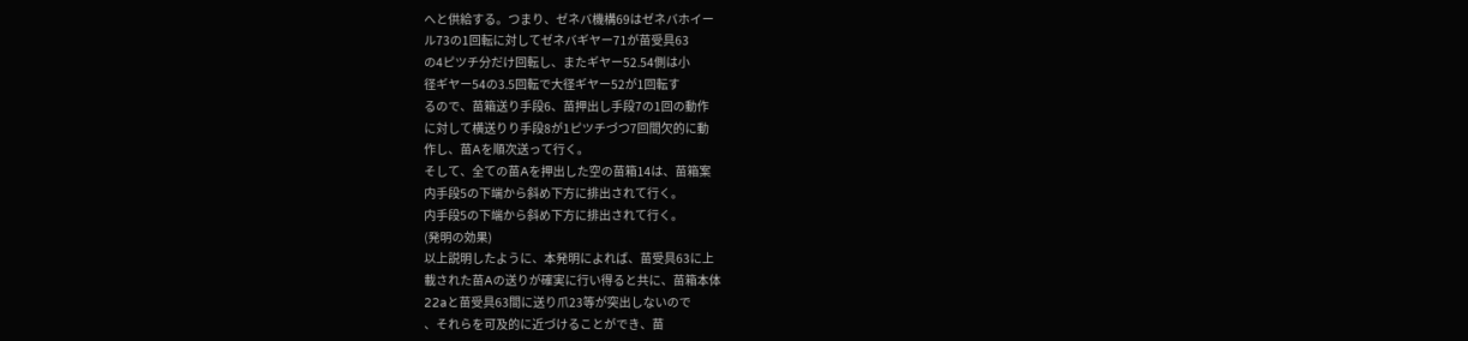へと供給する。つまり、ゼネバ機構69はゼネバホイー
ル73の1回転に対してゼネバギヤー71が苗受具63
の4ピツチ分だけ回転し、またギヤー52.54側は小
径ギヤー54の3.5回転で大径ギヤー52が1回転す
るので、苗箱送り手段6、苗押出し手段7の1回の動作
に対して横送りり手段8が1ピツチづつ7回間欠的に動
作し、苗Aを順次送って行く。
そして、全ての苗Aを押出した空の苗箱14は、苗箱案
内手段5の下端から斜め下方に排出されて行く。
内手段5の下端から斜め下方に排出されて行く。
(発明の効果)
以上説明したように、本発明によれば、苗受具63に上
載された苗Aの送りが確実に行い得ると共に、苗箱本体
22aと苗受具63間に送り爪23等が突出しないので
、それらを可及的に近づけることができ、苗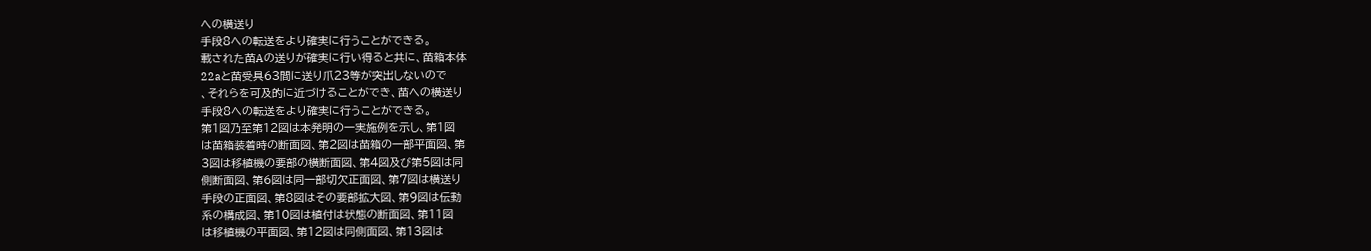への横送り
手段8への転送をより確実に行うことができる。
載された苗Aの送りが確実に行い得ると共に、苗箱本体
22aと苗受具63間に送り爪23等が突出しないので
、それらを可及的に近づけることができ、苗への横送り
手段8への転送をより確実に行うことができる。
第1図乃至第12図は本発明の一実施例を示し、第1図
は苗箱装着時の断面図、第2図は苗箱の一部平面図、第
3図は移植機の要部の横断面図、第4図及び第5図は同
側断面図、第6図は同一部切欠正面図、第7図は横送り
手段の正面図、第8図はその要部拡大図、第9図は伝動
系の構成図、第10図は植付は状態の断面図、第11図
は移植機の平面図、第12図は同側面図、第13図は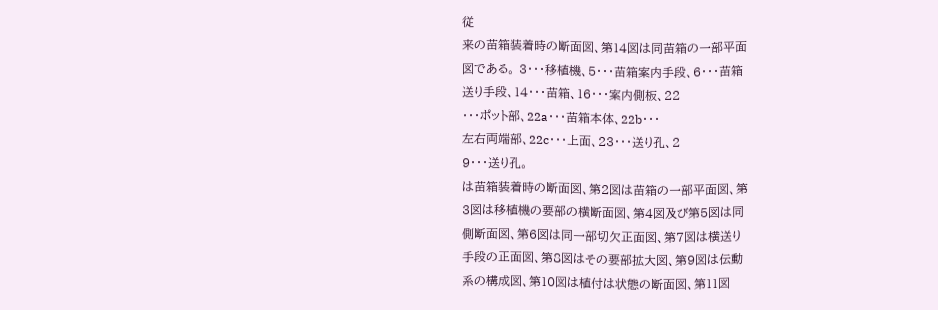従
来の苗箱装着時の断面図、第14図は同苗箱の一部平面
図である。 3・・・移植機、5・・・苗箱案内手段、6・・・苗箱
送り手段、14・・・苗箱、16・・・案内側板、22
・・・ポット部、22a・・・苗箱本体、22b・・・
左右両端部、22c・・・上面、23・・・送り孔、2
9・・・送り孔。
は苗箱装着時の断面図、第2図は苗箱の一部平面図、第
3図は移植機の要部の横断面図、第4図及び第5図は同
側断面図、第6図は同一部切欠正面図、第7図は横送り
手段の正面図、第8図はその要部拡大図、第9図は伝動
系の構成図、第10図は植付は状態の断面図、第11図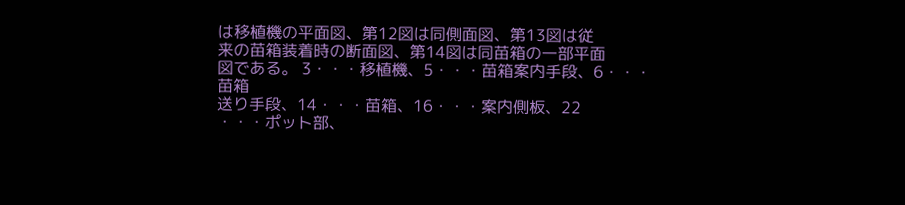は移植機の平面図、第12図は同側面図、第13図は従
来の苗箱装着時の断面図、第14図は同苗箱の一部平面
図である。 3・・・移植機、5・・・苗箱案内手段、6・・・苗箱
送り手段、14・・・苗箱、16・・・案内側板、22
・・・ポット部、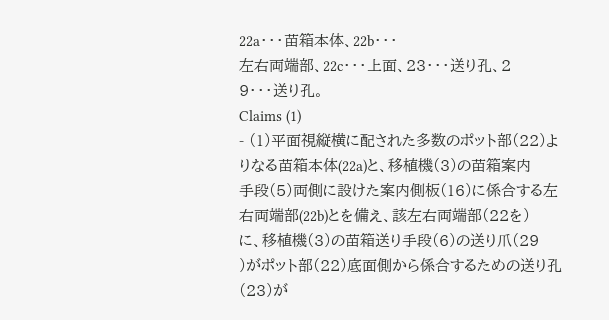22a・・・苗箱本体、22b・・・
左右両端部、22c・・・上面、23・・・送り孔、2
9・・・送り孔。
Claims (1)
- (1)平面視縦横に配された多数のポット部(22)よ
りなる苗箱本体(22a)と、移植機(3)の苗箱案内
手段(5)両側に設けた案内側板(16)に係合する左
右両端部(22b)とを備え、該左右両端部(22を)
に、移植機(3)の苗箱送り手段(6)の送り爪(29
)がポット部(22)底面側から係合するための送り孔
(23)が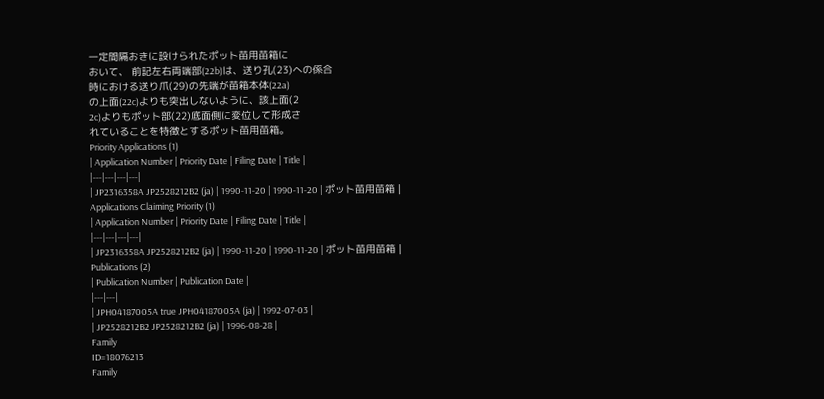一定間隔おきに設けられたポット苗用苗箱に
おいて、 前記左右両端部(22b)は、送り孔(23)への係合
時における送り爪(29)の先端が苗箱本体(22a)
の上面(22c)よりも突出しないように、該上面(2
2c)よりもポット部(22)底面側に変位して形成さ
れていることを特徴とするポット苗用苗箱。
Priority Applications (1)
| Application Number | Priority Date | Filing Date | Title |
|---|---|---|---|
| JP2316358A JP2528212B2 (ja) | 1990-11-20 | 1990-11-20 | ポット苗用苗箱 |
Applications Claiming Priority (1)
| Application Number | Priority Date | Filing Date | Title |
|---|---|---|---|
| JP2316358A JP2528212B2 (ja) | 1990-11-20 | 1990-11-20 | ポット苗用苗箱 |
Publications (2)
| Publication Number | Publication Date |
|---|---|
| JPH04187005A true JPH04187005A (ja) | 1992-07-03 |
| JP2528212B2 JP2528212B2 (ja) | 1996-08-28 |
Family
ID=18076213
Family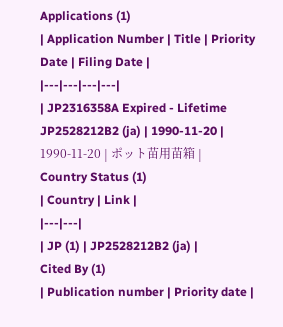Applications (1)
| Application Number | Title | Priority Date | Filing Date |
|---|---|---|---|
| JP2316358A Expired - Lifetime JP2528212B2 (ja) | 1990-11-20 | 1990-11-20 | ポット苗用苗箱 |
Country Status (1)
| Country | Link |
|---|---|
| JP (1) | JP2528212B2 (ja) |
Cited By (1)
| Publication number | Priority date |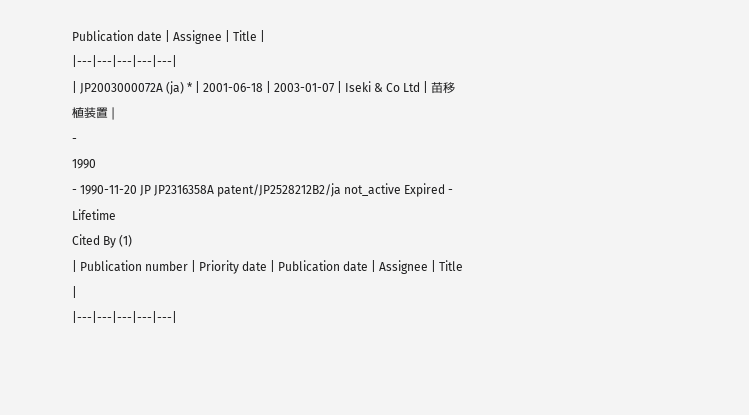Publication date | Assignee | Title |
|---|---|---|---|---|
| JP2003000072A (ja) * | 2001-06-18 | 2003-01-07 | Iseki & Co Ltd | 苗移植装置 |
-
1990
- 1990-11-20 JP JP2316358A patent/JP2528212B2/ja not_active Expired - Lifetime
Cited By (1)
| Publication number | Priority date | Publication date | Assignee | Title |
|---|---|---|---|---|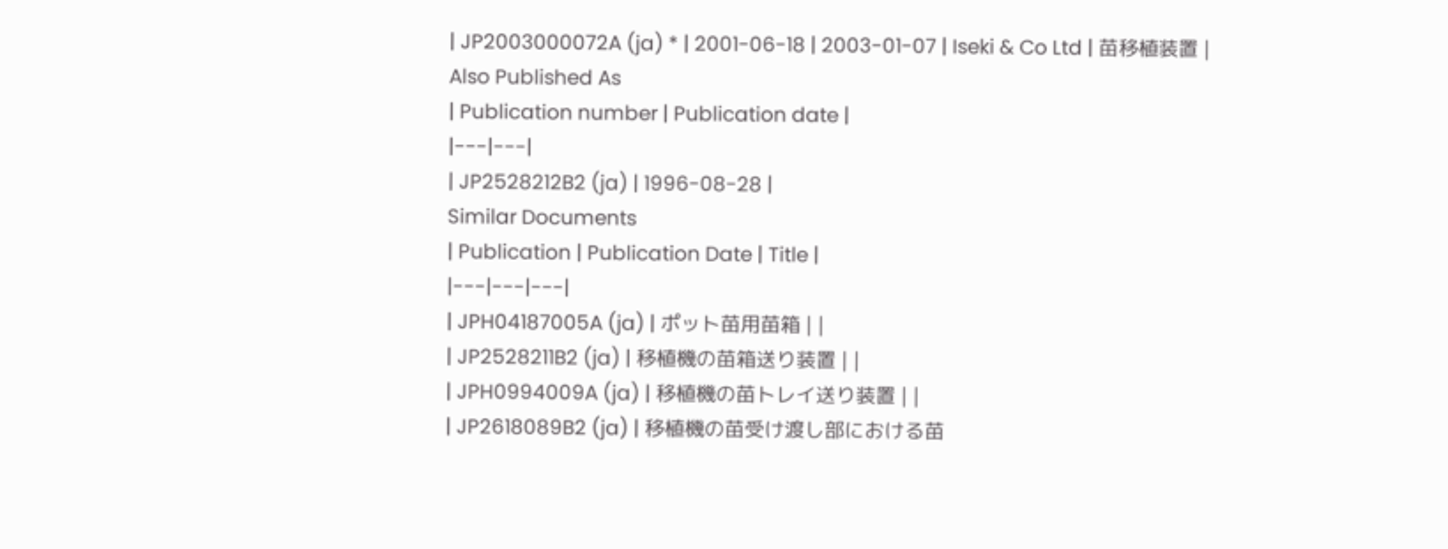| JP2003000072A (ja) * | 2001-06-18 | 2003-01-07 | Iseki & Co Ltd | 苗移植装置 |
Also Published As
| Publication number | Publication date |
|---|---|
| JP2528212B2 (ja) | 1996-08-28 |
Similar Documents
| Publication | Publication Date | Title |
|---|---|---|
| JPH04187005A (ja) | ポット苗用苗箱 | |
| JP2528211B2 (ja) | 移植機の苗箱送り装置 | |
| JPH0994009A (ja) | 移植機の苗トレイ送り装置 | |
| JP2618089B2 (ja) | 移植機の苗受け渡し部における苗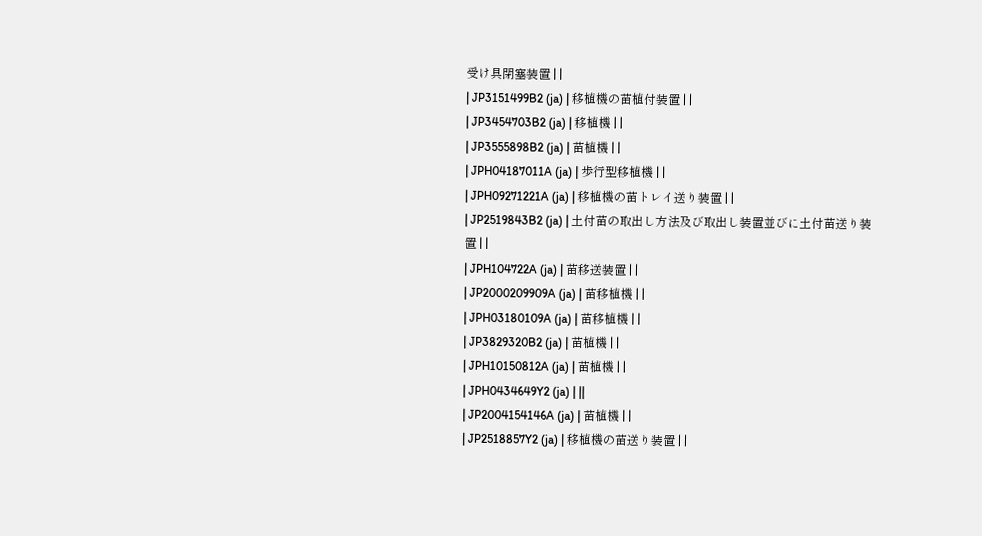受け具閉塞装置 | |
| JP3151499B2 (ja) | 移植機の苗植付装置 | |
| JP3454703B2 (ja) | 移植機 | |
| JP3555898B2 (ja) | 苗植機 | |
| JPH04187011A (ja) | 歩行型移植機 | |
| JPH09271221A (ja) | 移植機の苗トレイ送り装置 | |
| JP2519843B2 (ja) | 土付苗の取出し方法及び取出し装置並びに土付苗送り装置 | |
| JPH104722A (ja) | 苗移送装置 | |
| JP2000209909A (ja) | 苗移植機 | |
| JPH03180109A (ja) | 苗移植機 | |
| JP3829320B2 (ja) | 苗植機 | |
| JPH10150812A (ja) | 苗植機 | |
| JPH0434649Y2 (ja) | ||
| JP2004154146A (ja) | 苗植機 | |
| JP2518857Y2 (ja) | 移植機の苗送り装置 | |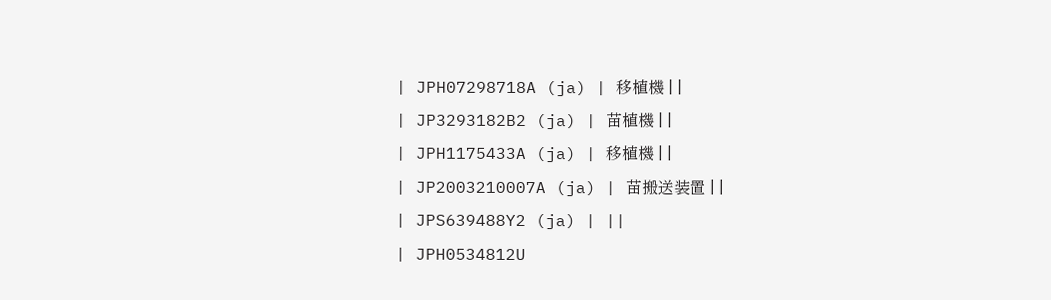| JPH07298718A (ja) | 移植機 | |
| JP3293182B2 (ja) | 苗植機 | |
| JPH1175433A (ja) | 移植機 | |
| JP2003210007A (ja) | 苗搬送装置 | |
| JPS639488Y2 (ja) | ||
| JPH0534812U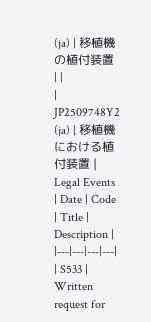(ja) | 移植機の植付装置 | |
| JP2509748Y2 (ja) | 移植機における植付装置 |
Legal Events
| Date | Code | Title | Description |
|---|---|---|---|
| S533 | Written request for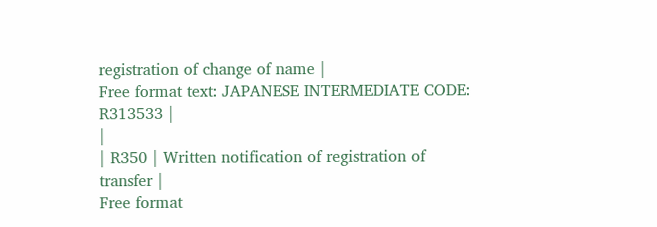registration of change of name |
Free format text: JAPANESE INTERMEDIATE CODE: R313533 |
|
| R350 | Written notification of registration of transfer |
Free format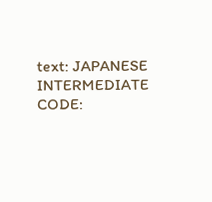text: JAPANESE INTERMEDIATE CODE: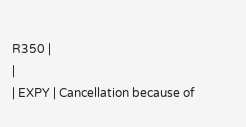R350 |
|
| EXPY | Cancellation because of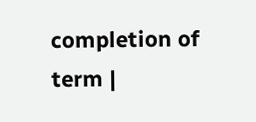completion of term |